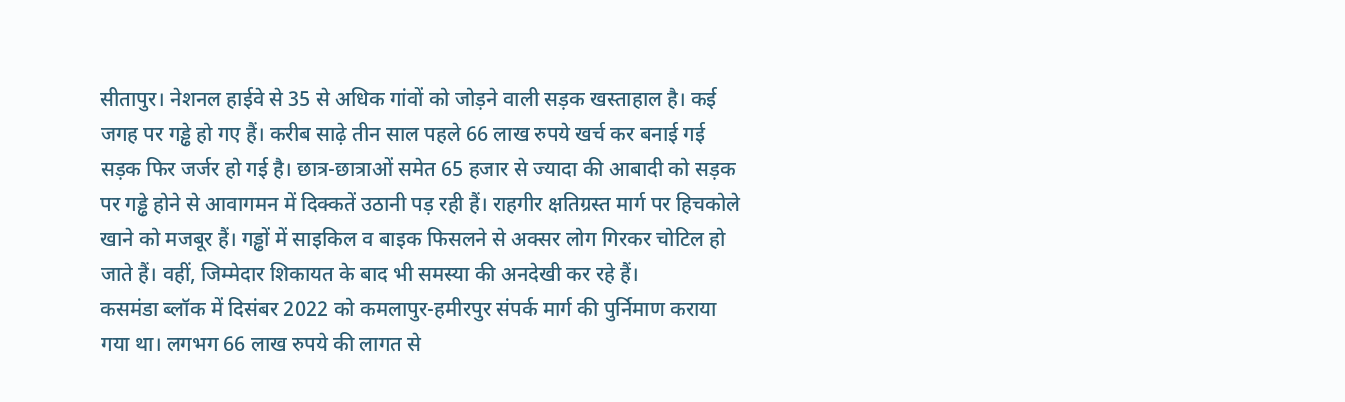सीतापुर। नेशनल हाईवे से 35 से अधिक गांवों को जोड़ने वाली सड़क खस्ताहाल है। कई जगह पर गड्ढे हो गए हैं। करीब साढ़े तीन साल पहले 66 लाख रुपये खर्च कर बनाई गई सड़क फिर जर्जर हो गई है। छात्र-छात्राओं समेत 65 हजार से ज्यादा की आबादी को सड़क पर गड्ढे होने से आवागमन में दिक्कतें उठानी पड़ रही हैं। राहगीर क्षतिग्रस्त मार्ग पर हिचकोले खाने को मजबूर हैं। गड्ढों में साइकिल व बाइक फिसलने से अक्सर लोग गिरकर चोटिल हो जाते हैं। वहीं, जिम्मेदार शिकायत के बाद भी समस्या की अनदेखी कर रहे हैं।
कसमंडा ब्लॉक में दिसंबर 2022 को कमलापुर-हमीरपुर संपर्क मार्ग की पुर्निमाण कराया गया था। लगभग 66 लाख रुपये की लागत से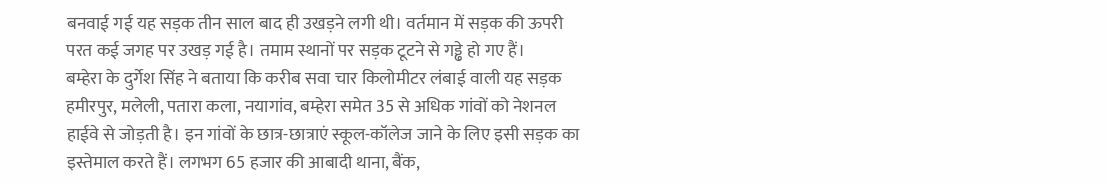बनवाई गई यह सड़क तीन साल बाद ही उखड़ने लगी थी। वर्तमान में सड़क की ऊपरी परत कई जगह पर उखड़ गई है। तमाम स्थानों पर सड़क टूटने से गड्ढे हो गए हैं।
बम्हेरा के दुर्गेश सिंह ने बताया कि करीब सवा चार किलोमीटर लंबाई वाली यह सड़क हमीरपुर, मलेली, पतारा कला, नयागांव, बम्हेरा समेत 35 से अधिक गांवों को नेशनल हाईवे से जोड़ती है। इन गांवों के छात्र-छात्राएं स्कूल-कॉलेज जाने के लिए इसी सड़क का इस्तेमाल करते हैं। लगभग 65 हजार की आबादी थाना, बैंक,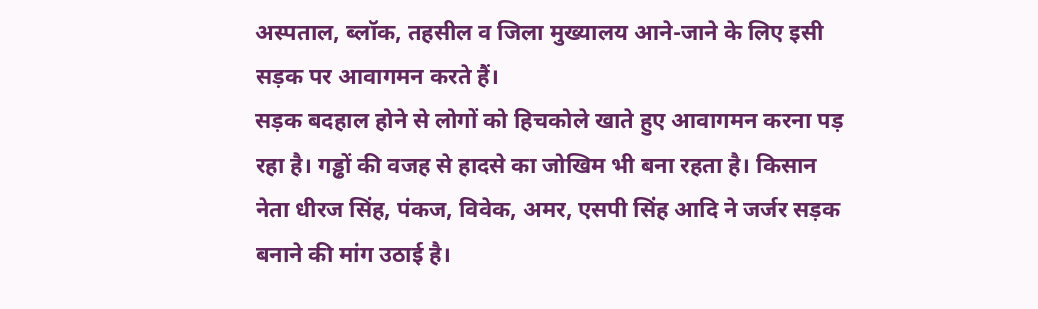अस्पताल, ब्लॉक, तहसील व जिला मुख्यालय आने-जाने के लिए इसी सड़क पर आवागमन करते हैं।
सड़क बदहाल होने से लोगों को हिचकोले खाते हुए आवागमन करना पड़ रहा है। गड्ढों की वजह से हादसे का जोखिम भी बना रहता है। किसान नेता धीरज सिंह, पंकज, विवेक, अमर, एसपी सिंह आदि ने जर्जर सड़क बनाने की मांग उठाई है।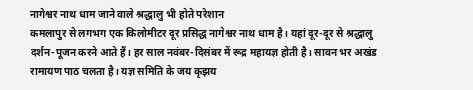नागेश्वर नाथ धाम जाने वाले श्रद्धालु भी होते परेशान
कमलापुर से लगभग एक किलोमीटर दूर प्रसिद्ध नागेश्वर नाथ धाम है। यहां दूर-दूर से श्रद्धालु दर्शन-पूजन करने आते हैं। हर साल नवंबर-दिसंबर में रूद्र महायज्ञ होती है। सावन भर अखंड रामायण पाठ चलता है। यज्ञ समिति के जय कृझय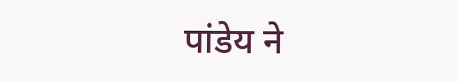पांडेय ने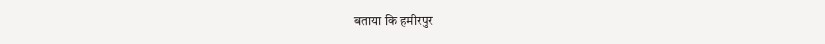बताया कि हमीरपुर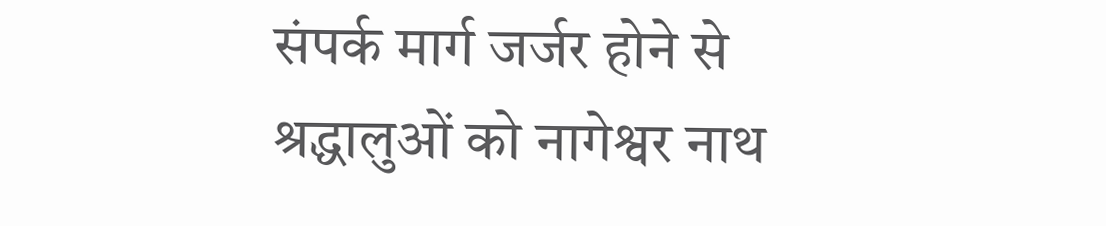संपर्क मार्ग जर्जर होने से श्रद्धालुओं को नागेश्वर नाथ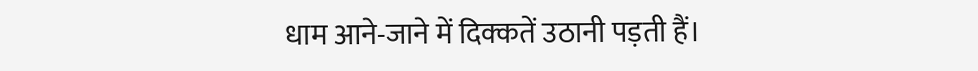धाम आने-जाने में दिक्कतें उठानी पड़ती हैं।